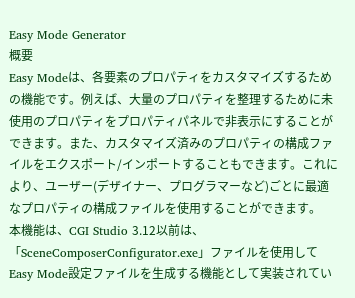Easy Mode Generator
概要
Easy Modeは、各要素のプロパティをカスタマイズするための機能です。例えば、大量のプロパティを整理するために未使用のプロパティをプロパティパネルで非表示にすることができます。また、カスタマイズ済みのプロパティの構成ファイルをエクスポート/インポートすることもできます。これにより、ユーザー(デザイナー、プログラマーなど)ごとに最適なプロパティの構成ファイルを使用することができます。
本機能は、CGI Studio 3.12以前は、「SceneComposerConfigurator.exe」ファイルを使用してEasy Mode設定ファイルを生成する機能として実装されてい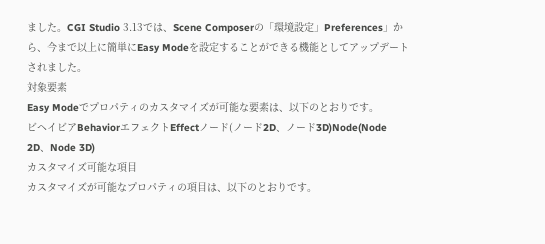ました。CGI Studio 3.13では、Scene Composerの「環境設定」Preferences」から、今まで以上に簡単にEasy Modeを設定することができる機能としてアップデートされました。
対象要素
Easy Modeでプロパティのカスタマイズが可能な要素は、以下のとおりです。
ビヘイビアBehaviorエフェクトEffectノード(ノード2D、ノード3D)Node(Node 2D、Node 3D)
カスタマイズ可能な項目
カスタマイズが可能なプロパティの項目は、以下のとおりです。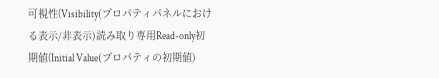可視性(Visibility(プロパティパネルにおける表示/非表示)読み取り専用Read-only初期値(Initial Value(プロパティの初期値)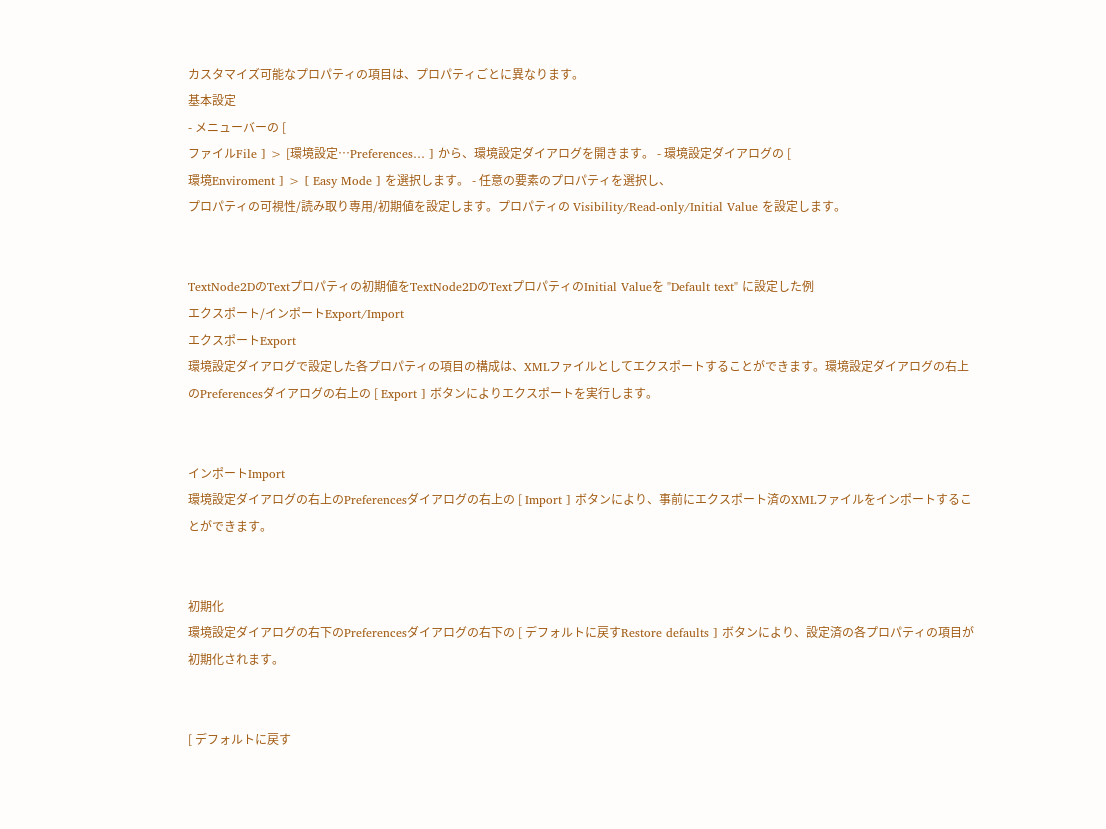カスタマイズ可能なプロパティの項目は、プロパティごとに異なります。
基本設定
- メニューバーの [
ファイルFile ] > [環境設定…Preferences… ] から、環境設定ダイアログを開きます。 - 環境設定ダイアログの [
環境Enviroment ] > [ Easy Mode ] を選択します。 - 任意の要素のプロパティを選択し、
プロパティの可視性/読み取り専用/初期値を設定します。プロパティの Visibility/Read-only/Initial Value を設定します。


TextNode2DのTextプロパティの初期値をTextNode2DのTextプロパティのInitial Valueを "Default text" に設定した例
エクスポート/インポートExport/Import
エクスポートExport
環境設定ダイアログで設定した各プロパティの項目の構成は、XMLファイルとしてエクスポートすることができます。環境設定ダイアログの右上のPreferencesダイアログの右上の [ Export ] ボタンによりエクスポートを実行します。


インポートImport
環境設定ダイアログの右上のPreferencesダイアログの右上の [ Import ] ボタンにより、事前にエクスポート済のXMLファイルをインポートすることができます。


初期化
環境設定ダイアログの右下のPreferencesダイアログの右下の [ デフォルトに戻すRestore defaults ] ボタンにより、設定済の各プロパティの項目が初期化されます。


[ デフォルトに戻す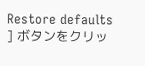Restore defaults ] ボタンをクリッ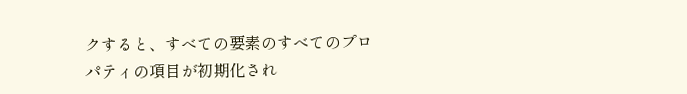クすると、すべての要素のすべてのプロパティの項目が初期化され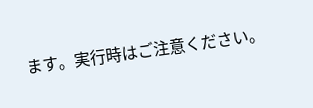ます。実行時はご注意ください。